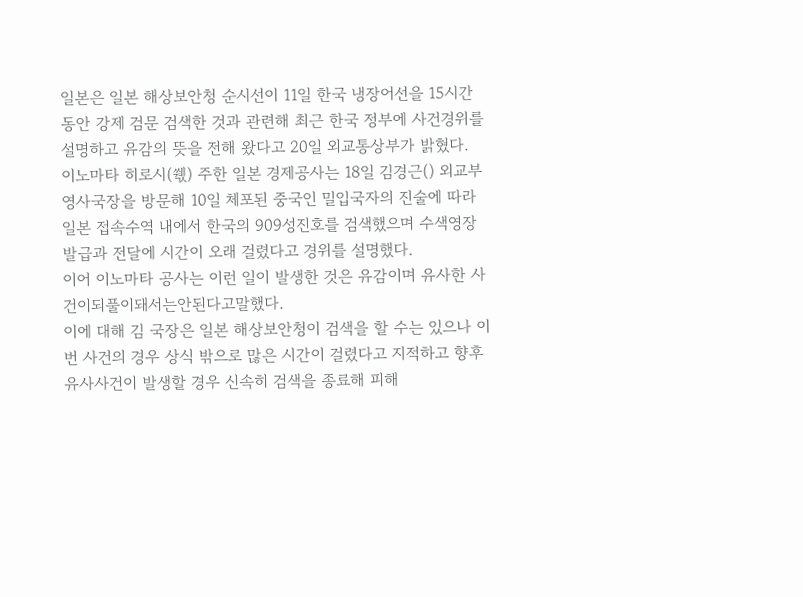일본은 일본 해상보안청 순시선이 11일 한국 냉장어선을 15시간 동안 강제 검문 검색한 것과 관련해 최근 한국 정부에 사건경위를 설명하고 유감의 뜻을 전해 왔다고 20일 외교통상부가 밝혔다.
이노마타 히로시(쒟) 주한 일본 경제공사는 18일 김경근() 외교부 영사국장을 방문해 10일 체포된 중국인 밀입국자의 진술에 따라 일본 접속수역 내에서 한국의 909성진호를 검색했으며 수색영장 발급과 전달에 시간이 오래 걸렸다고 경위를 설명했다.
이어 이노마타 공사는 이런 일이 발생한 것은 유감이며 유사한 사건이되풀이돼서는안된다고말했다.
이에 대해 김 국장은 일본 해상보안청이 검색을 할 수는 있으나 이번 사건의 경우 상식 밖으로 많은 시간이 걸렸다고 지적하고 향후 유사사건이 발생할 경우 신속히 검색을 종료해 피해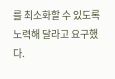를 최소화할 수 있도록 노력해 달라고 요구했다.